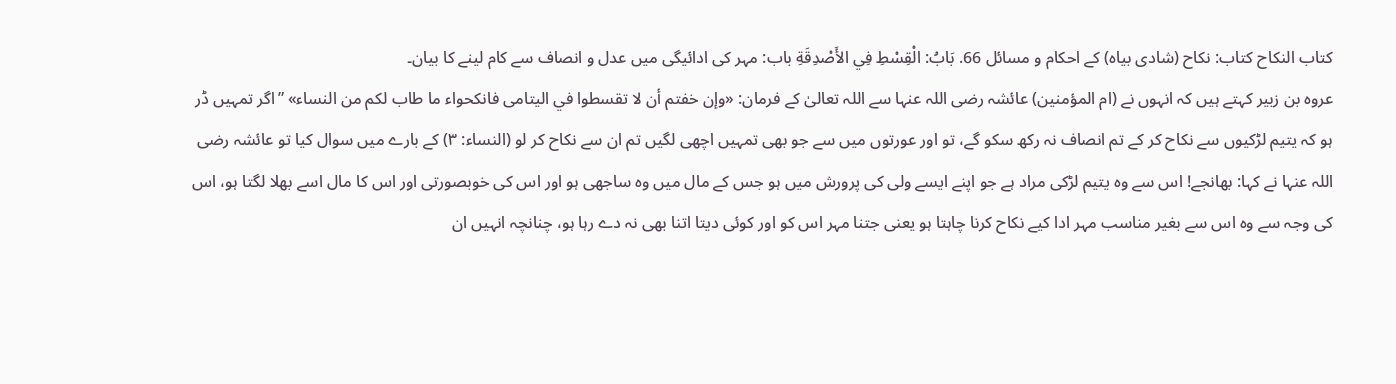كتاب النكاح کتاب: نکاح (شادی بیاہ) کے احکام و مسائل 66. بَابُ: الْقِسْطِ فِي الأَصْدِقَةِ باب: مہر کی ادائیگی میں عدل و انصاف سے کام لینے کا بیان۔
عروہ بن زبیر کہتے ہیں کہ انہوں نے (ام المؤمنین) عائشہ رضی اللہ عنہا سے اللہ تعالیٰ کے فرمان: «وإن خفتم أن لا تقسطوا في اليتامى فانكحواء ما طاب لكم من النساء» ”اگر تمہیں ڈر ہو کہ یتیم لڑکیوں سے نکاح کر کے تم انصاف نہ رکھ سکو گے، تو اور عورتوں میں سے جو بھی تمہیں اچھی لگیں تم ان سے نکاح کر لو (النساء: ۳) کے بارے میں سوال کیا تو عائشہ رضی اللہ عنہا نے کہا: بھانجے! اس سے وہ یتیم لڑکی مراد ہے جو اپنے ایسے ولی کی پرورش میں ہو جس کے مال میں وہ ساجھی ہو اور اس کی خوبصورتی اور اس کا مال اسے بھلا لگتا ہو، اس کی وجہ سے وہ اس سے بغیر مناسب مہر ادا کیے نکاح کرنا چاہتا ہو یعنی جتنا مہر اس کو اور کوئی دیتا اتنا بھی نہ دے رہا ہو، چنانچہ انہیں ان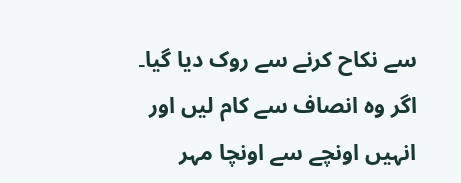سے نکاح کرنے سے روک دیا گیا۔ اگر وہ انصاف سے کام لیں اور انہیں اونچے سے اونچا مہر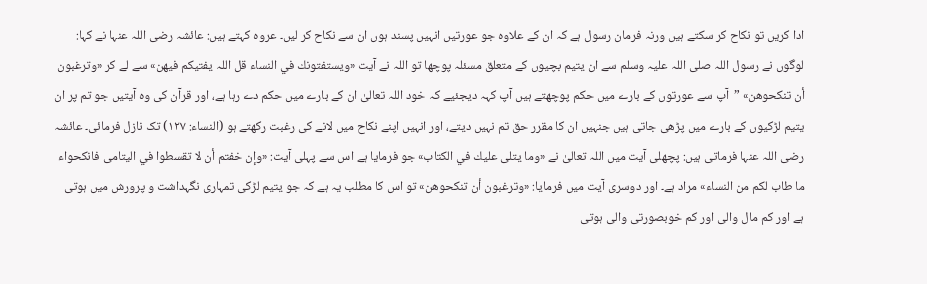ادا کریں تو نکاح کر سکتے ہیں ورنہ فرمان رسول ہے کہ ان کے علاوہ جو عورتیں انہیں پسند ہوں ان سے نکاح کر لیں۔ عروہ کہتے ہیں: عائشہ رضی اللہ عنہا نے کہا: لوگوں نے رسول اللہ صلی اللہ علیہ وسلم سے ان یتیم بچیوں کے متعلق مسئلہ پوچھا تو اللہ نے آیت «ويستفتونك في النساء قل اللہ يفتيكم فيهن» سے لے کر «وترغبون أن تنكحوهن» ”آپ سے عورتوں کے بارے میں حکم پوچھتے ہیں آپ کہہ دیجئیے کہ خود اللہ تعالیٰ ان کے بارے میں حکم دے رہا ہے، اور قرآن کی وہ آیتیں جو تم پر ان یتیم لڑکیوں کے بارے میں پڑھی جاتی ہیں جنہیں ان کا مقرر حق تم نہیں دیتے، اور انہیں اپنے نکاح میں لانے کی رغبت رکھتے ہو (النساء: ۱۲۷) تک نازل فرمائی۔ عائشہ رضی اللہ عنہا فرماتی ہیں: پچھلی آیت میں اللہ تعالیٰ نے «وما يتلى عليك في الكتاب» جو فرمایا ہے اس سے پہلی آیت: «وإن خفتم أن لا تقسطوا في اليتامى فانكحواء ما طاب لكم من النساء» مراد ہے۔ اور دوسری آیت میں فرمایا: «وترغبون أن تنكحوهن» تو اس کا مطلب یہ ہے کہ جو یتیم لڑکی تمہاری نگہداشت و پرورش میں ہوتی ہے اور کم مال والی اور کم خوبصورتی والی ہوتی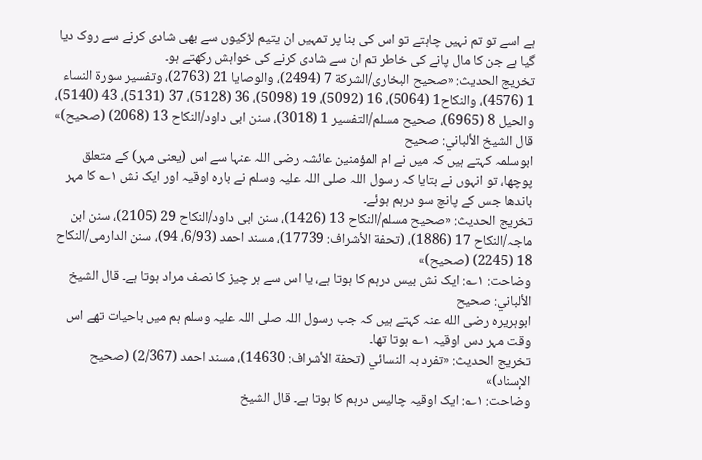ہے اسے تو تم نہیں چاہتے تو اس کی بنا پر تمہیں ان یتیم لڑکیوں سے بھی شادی کرنے سے روک دیا گیا ہے جن کا مال پانے کی خاطر تم ان سے شادی کرنے کی خواہش رکھتے ہو۔
تخریج الحدیث: «صحیح البخاری/الشرکة 7 (2494)، والوصایا 21 (2763)، وتفسیر سورة النساء 1 (4576)، والنکاح1 (5064)، 16 (5092)، 19 (5098)، 36 (5128)، 37 (5131)، 43 (5140)، والحیل 8 (6965)، صحیح مسلم/التفسیر 1 (3018)، سنن ابی داود/النکاح 13 (2068) (صحیح)»
قال الشيخ الألباني: صحيح
ابوسلمہ کہتے ہیں کہ میں نے ام المؤمنین عائشہ رضی اللہ عنہا سے اس (یعنی مہر) کے متعلق پوچھا، تو انہوں نے بتایا کہ رسول اللہ صلی اللہ علیہ وسلم نے بارہ اوقیہ اور ایک نش ۱؎ کا مہر باندھا جس کے پانچ سو درہم ہوئے۔
تخریج الحدیث: «صحیح مسلم/النکاح 13 (1426)، سنن ابی داود/النکاح 29 (2105)، سنن ابن ماجہ/النکاح 17 (1886)، (تحفة الأشراف: 17739)، مسند احمد (6/93، 94)، سنن الدارمی/النکاح 18 (2245) (صحیح)»
وضاحت: ۱؎: ایک نش بیس درہم کا ہوتا ہے، یا اس سے ہر چیز کا نصف مراد ہوتا ہے۔ قال الشيخ الألباني: صحيح
ابوہریرہ رضی الله عنہ کہتے ہیں کہ جب رسول اللہ صلی اللہ علیہ وسلم ہم میں باحیات تھے اس وقت مہر دس اوقیہ ۱؎ ہوتا تھا۔
تخریج الحدیث: «تفرد بہ النسائي (تحفة الأشراف: 14630)، مسند احمد (2/367) (صحیح الإسناد)»
وضاحت: ۱؎: ایک اوقیہ چالیس درہم کا ہوتا ہے۔ قال الشيخ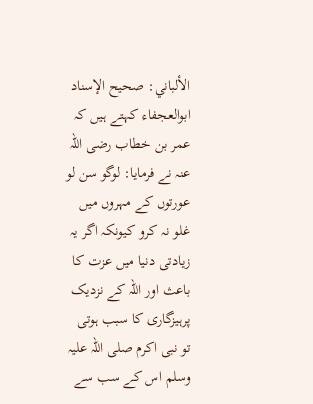الألباني: صحيح الإسناد
ابوالعجفاء کہتے ہیں کہ عمر بن خطاب رضی اللہ عنہ نے فرمایا: لوگو سن لو عورتوں کے مہروں میں غلو نہ کرو کیونکہ اگر یہ زیادتی دنیا میں عزت کا باعث اور اللہ کے نزدیک پرہیزگاری کا سبب ہوتی تو نبی اکرم صلی اللہ علیہ وسلم اس کے سب سے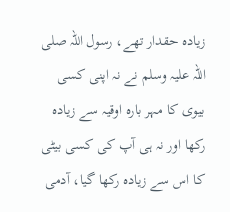زیادہ حقدار تھے، رسول اللہ صلی اللہ علیہ وسلم نے نہ اپنی کسی بیوی کا مہر بارہ اوقیہ سے زیادہ رکھا اور نہ ہی آپ کی کسی بیٹی کا اس سے زیادہ رکھا گیا، آدمی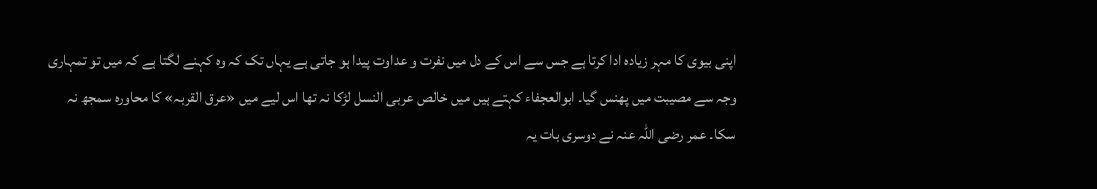اپنی بیوی کا مہر زیادہ ادا کرتا ہے جس سے اس کے دل میں نفرت و عداوت پیدا ہو جاتی ہے یہاں تک کہ وہ کہنے لگتا ہے کہ میں تو تمہاری وجہ سے مصیبت میں پھنس گیا۔ ابوالعجفاء کہتے ہیں میں خالص عربی النسل لڑکا نہ تھا اس لیے میں «عرق القربہ» کا محاورہ سمجھ نہ سکا۔ عمر رضی اللہ عنہ نے دوسری بات یہ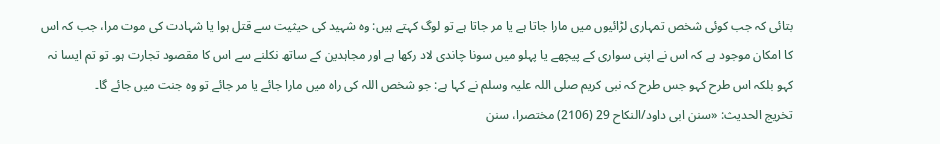بتائی کہ جب کوئی شخص تمہاری لڑائیوں میں مارا جاتا ہے یا مر جاتا ہے تو لوگ کہتے ہیں: وہ شہید کی حیثیت سے قتل ہوا یا شہادت کی موت مرا، جب کہ اس کا امکان موجود ہے کہ اس نے اپنی سواری کے پیچھے یا پہلو میں سونا چاندی لاد رکھا ہے اور مجاہدین کے ساتھ نکلنے سے اس کا مقصود تجارت ہو۔ تو تم ایسا نہ کہو بلکہ اس طرح کہو جس طرح کہ نبی کریم صلی اللہ علیہ وسلم نے کہا ہے: جو شخص اللہ کی راہ میں مارا جائے یا مر جائے تو وہ جنت میں جائے گا۔
تخریج الحدیث: «سنن ابی داود/النکاح 29 (2106) مختصرا، سنن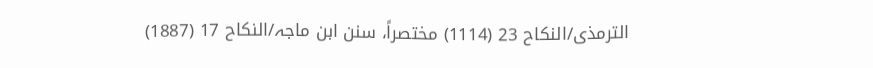الترمذی/النکاح 23 (1114) مختصراً، سنن ابن ماجہ/النکاح 17 (1887)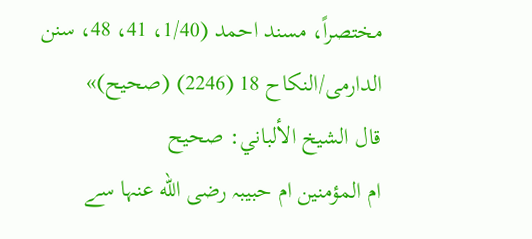مختصراً، مسند احمد (1/40، 41، 48، سنن الدارمی/النکاح 18 (2246) (صحیح)»
قال الشيخ الألباني: صحيح
ام المؤمنین ام حبیبہ رضی الله عنہا سے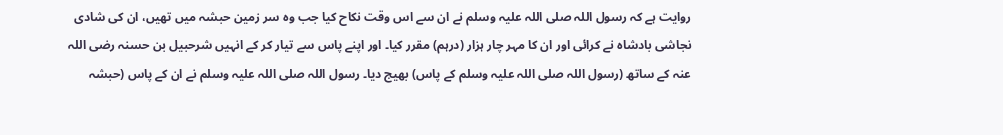روایت ہے کہ رسول اللہ صلی اللہ علیہ وسلم نے ان سے اس وقت نکاح کیا جب وہ سر زمین حبشہ میں تھیں، ان کی شادی نجاشی بادشاہ نے کرائی اور ان کا مہر چار ہزار (درہم) مقرر کیا۔ اور اپنے پاس سے تیار کر کے انہیں شرحبیل بن حسنہ رضی اللہ عنہ کے ساتھ (رسول اللہ صلی اللہ علیہ وسلم کے پاس) بھیج دیا۔ رسول اللہ صلی اللہ علیہ وسلم نے ان کے پاس (حبشہ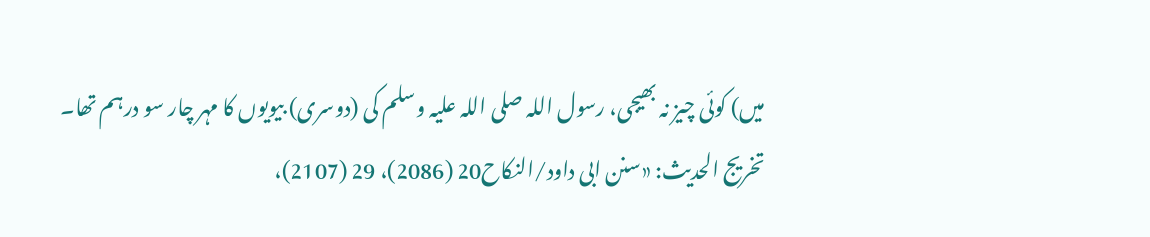میں) کوئی چیز نہ بھیجی، رسول اللہ صلی اللہ علیہ وسلم کی (دوسری) بیویوں کا مہر چار سو درہم تھا۔
تخریج الحدیث: «سنن ابی داود/النکاح20 (2086)، 29 (2107)،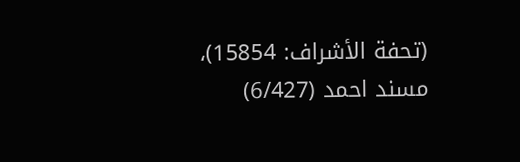(تحفة الأشراف: 15854)، مسند احمد (6/427)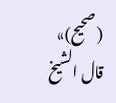(صحیح)»
قال الشيخ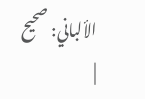الألباني: صحيح
|